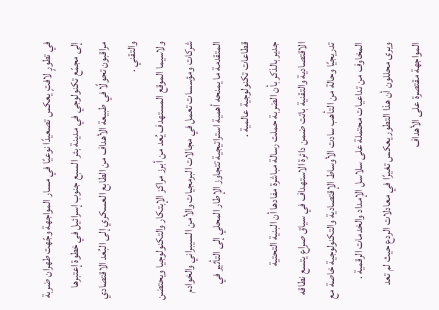في تطورٍ لافتٍ يعكس تصعيدًا نوعيًا في مسار المواجهة وجّهت طهران ضربة إلى مجمّع تكنولوجي في مدينة بئر السبع جنوب إسرائيل في خطوة إعتبرها مراقبون تحولًا في طبيعة الأهداف من الطابع العسكري إلى البُعد الاقتصادي والتقني .
ولاسيما الموقع المستهدف يُعد من أبرز مراكز الإبتكار والتكنولوجيا ويحتضن شركات ومؤسسات تعمل في مجالات البرمجيات والأمن السيبراني والخوادم المتقدمة ما يمنحه أهمية استراتيجية تتجاوز الإطار المحلي إلى التأثير في قطاعات تكنولوجية عالمية .
جدير بالذكر بأن الضربة حملت رسالة مباشرة مفادها أن البنية التحتية الاقتصادية والتقنية باتت ضمن دائرة الاستهداف في سياق صراع يتسع نطاقه تدريجيًا وحالة من التأهب سادت الأوساط الإقتصادية والتكنولوجية خاصة مع المخاوف من تداعيات محتملة على سلاسل الإمداد والخدمات الرقمية .
ويرى محللون أن هذا التطور يعكس تغيرًا في معادلات الردع حيث لم تعد المواجهة مقتصرة على الأهداف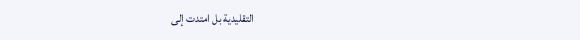التقليدية بل امتدت إلى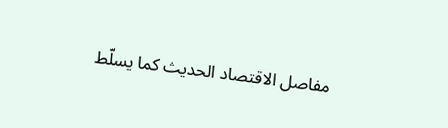مفاصل الاقتصاد الحديث كما يسلّط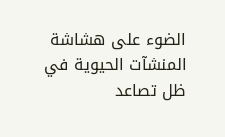الضوء على هشاشة المنشآت الحيوية في ظل تصاعد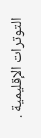التوترات الإقليمية .